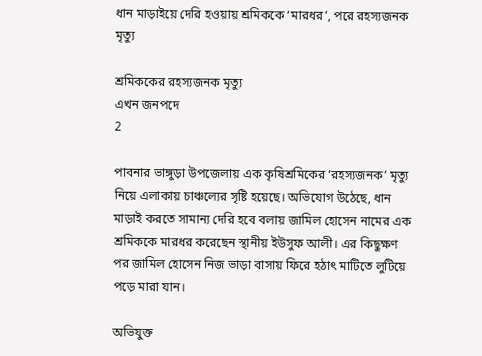ধান মাড়াইয়ে দেরি হওয়ায় শ্রমিককে ‘মারধর’, পরে রহস্যজনক মৃত্যু

শ্রমিককের রহস্যজনক মৃত্যু
এখন জনপদে
2

পাবনার ভাঙ্গুড়া উপজেলায় এক কৃষিশ্রমিকের ‘রহস্যজনক’ মৃত্যু নিয়ে এলাকায় চাঞ্চল্যের সৃষ্টি হয়েছে। অভিযোগ উঠেছে, ধান মাড়াই করতে সামান্য দেরি হবে বলায় জামিল হোসেন নামের এক শ্রমিককে মারধর করেছেন স্থানীয় ইউসুফ আলী। এর কিছুক্ষণ পর জামিল হোসেন নিজ ভাড়া বাসায় ফিরে হঠাৎ মাটিতে লুটিয়ে পড়ে মারা যান।

অভিযুক্ত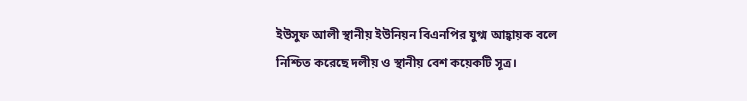ইউসুফ আলী স্থানীয় ইউনিয়ন বিএনপির যুগ্ম আহ্বায়ক বলে নিশ্চিত করেছে দলীয় ও স্থানীয় বেশ কয়েকটি সূত্র।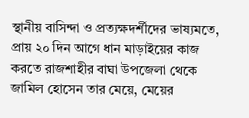স্থানীয় বাসিন্দা ও প্রত্যক্ষদর্শীদের ভাষ্যমতে, প্রায় ২০ দিন আগে ধান মাড়াইয়ের কাজ করতে রাজশাহীর বাঘা উপজেলা থেকে জামিল হোসেন তার মেয়ে, মেয়ের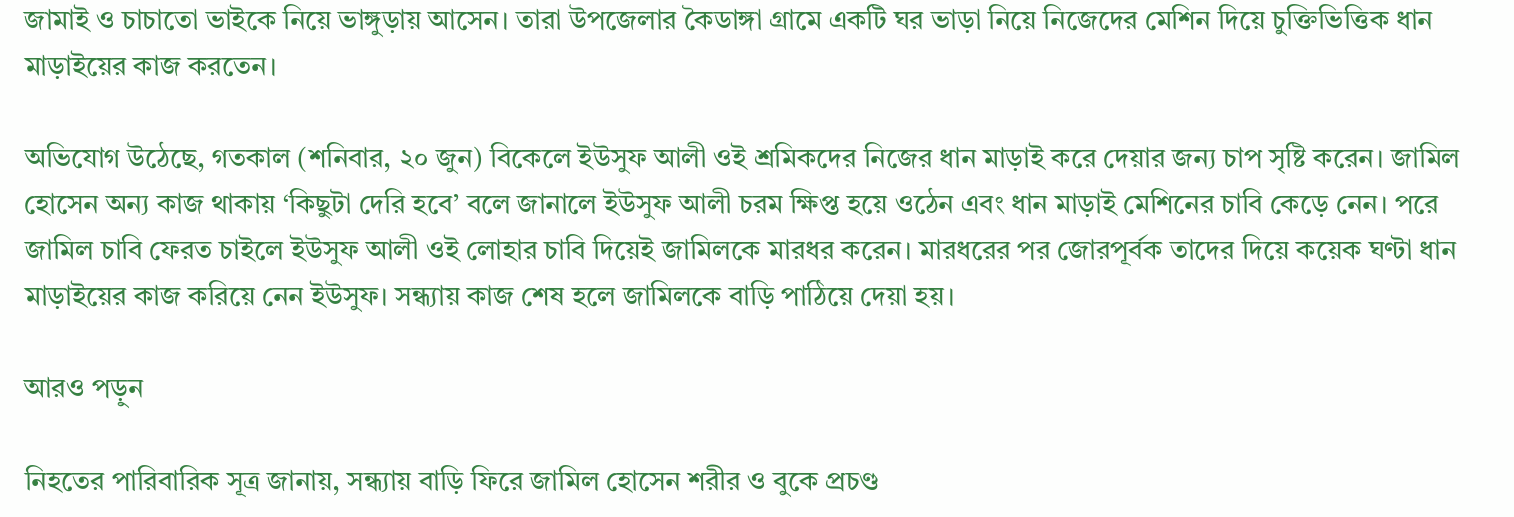জামাই ও চাচাতো ভাইকে নিয়ে ভাঙ্গুড়ায় আসেন। তারা উপজেলার কৈডাঙ্গা গ্রামে একটি ঘর ভাড়া নিয়ে নিজেদের মেশিন দিয়ে চুক্তিভিত্তিক ধান মাড়াইয়ের কাজ করতেন।

অভিযোগ উঠেছে, গতকাল (শনিবার, ২০ জুন) বিকেলে ইউসুফ আলী ওই শ্রমিকদের নিজের ধান মাড়াই করে দেয়ার জন্য চাপ সৃষ্টি করেন। জামিল হোসেন অন্য কাজ থাকায় ‘কিছুটা দেরি হবে’ বলে জানালে ইউসুফ আলী চরম ক্ষিপ্ত হয়ে ওঠেন এবং ধান মাড়াই মেশিনের চাবি কেড়ে নেন। পরে জামিল চাবি ফেরত চাইলে ইউসুফ আলী ওই লোহার চাবি দিয়েই জামিলকে মারধর করেন। মারধরের পর জোরপূর্বক তাদের দিয়ে কয়েক ঘণ্টা ধান মাড়াইয়ের কাজ করিয়ে নেন ইউসুফ। সন্ধ্যায় কাজ শেষ হলে জামিলকে বাড়ি পাঠিয়ে দেয়া হয়।

আরও পড়ুন

নিহতের পারিবারিক সূত্র জানায়, সন্ধ্যায় বাড়ি ফিরে জামিল হোসেন শরীর ও বুকে প্রচণ্ড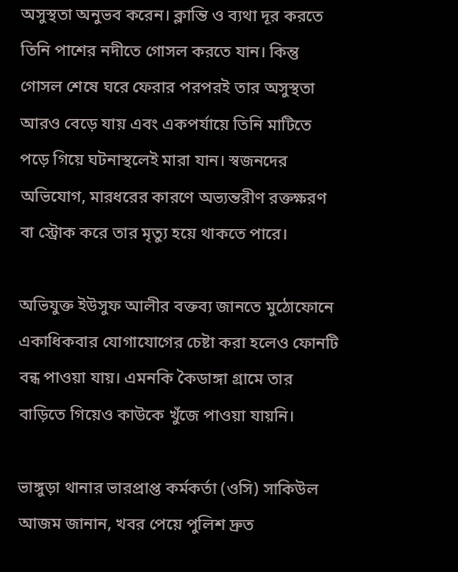অসুস্থতা অনুভব করেন। ক্লান্তি ও ব্যথা দূর করতে তিনি পাশের নদীতে গোসল করতে যান। কিন্তু গোসল শেষে ঘরে ফেরার পরপরই তার অসুস্থতা আরও বেড়ে যায় এবং একপর্যায়ে তিনি মাটিতে পড়ে গিয়ে ঘটনাস্থলেই মারা যান। স্বজনদের অভিযোগ, মারধরের কারণে অভ্যন্তরীণ রক্তক্ষরণ বা স্ট্রোক করে তার মৃত্যু হয়ে থাকতে পারে।

অভিযুক্ত ইউসুফ আলীর বক্তব্য জানতে মুঠোফোনে একাধিকবার যোগাযোগের চেষ্টা করা হলেও ফোনটি বন্ধ পাওয়া যায়। এমনকি কৈডাঙ্গা গ্রামে তার বাড়িতে গিয়েও কাউকে খুঁজে পাওয়া যায়নি।

ভাঙ্গুড়া থানার ভারপ্রাপ্ত কর্মকর্তা (ওসি) সাকিউল আজম জানান, খবর পেয়ে পুলিশ দ্রুত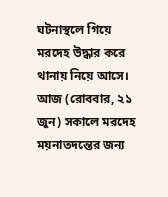ঘটনাস্থলে গিয়ে মরদেহ উদ্ধার করে থানায় নিয়ে আসে। আজ (রোববার, ২১ জুন) সকালে মরদেহ ময়নাতদন্তের জন্য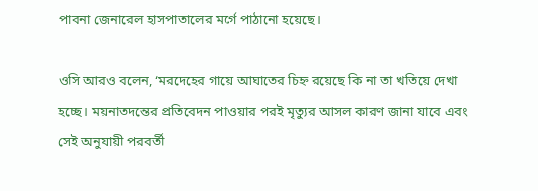পাবনা জেনারেল হাসপাতালের মর্গে পাঠানো হয়েছে।

ওসি আরও বলেন, ‘মরদেহের গায়ে আঘাতের চিহ্ন রয়েছে কি না তা খতিয়ে দেখা হচ্ছে। ময়নাতদন্তের প্রতিবেদন পাওয়ার পরই মৃত্যুর আসল কারণ জানা যাবে এবং সেই অনুযায়ী পরবর্তী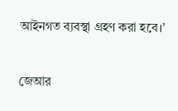আইনগত ব্যবস্থা গ্রহণ করা হবে।’

জেআর